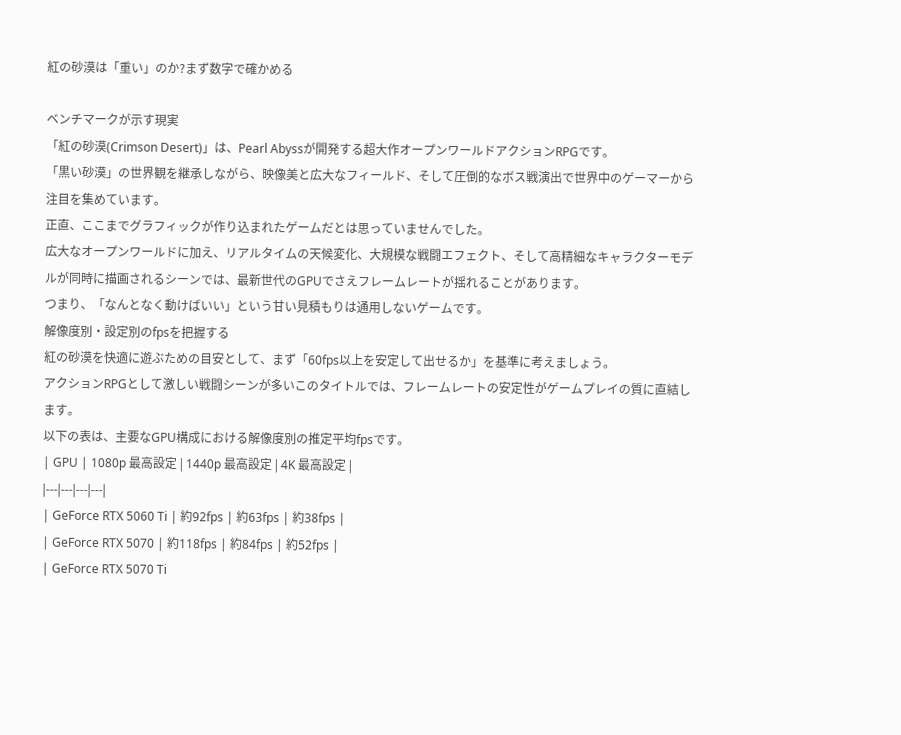紅の砂漠は「重い」のか?まず数字で確かめる

ベンチマークが示す現実
「紅の砂漠(Crimson Desert)」は、Pearl Abyssが開発する超大作オープンワールドアクションRPGです。
「黒い砂漠」の世界観を継承しながら、映像美と広大なフィールド、そして圧倒的なボス戦演出で世界中のゲーマーから注目を集めています。
正直、ここまでグラフィックが作り込まれたゲームだとは思っていませんでした。
広大なオープンワールドに加え、リアルタイムの天候変化、大規模な戦闘エフェクト、そして高精細なキャラクターモデルが同時に描画されるシーンでは、最新世代のGPUでさえフレームレートが揺れることがあります。
つまり、「なんとなく動けばいい」という甘い見積もりは通用しないゲームです。
解像度別・設定別のfpsを把握する
紅の砂漠を快適に遊ぶための目安として、まず「60fps以上を安定して出せるか」を基準に考えましょう。
アクションRPGとして激しい戦闘シーンが多いこのタイトルでは、フレームレートの安定性がゲームプレイの質に直結します。
以下の表は、主要なGPU構成における解像度別の推定平均fpsです。
| GPU | 1080p 最高設定 | 1440p 最高設定 | 4K 最高設定 |
|---|---|---|---|
| GeForce RTX 5060 Ti | 約92fps | 約63fps | 約38fps |
| GeForce RTX 5070 | 約118fps | 約84fps | 約52fps |
| GeForce RTX 5070 Ti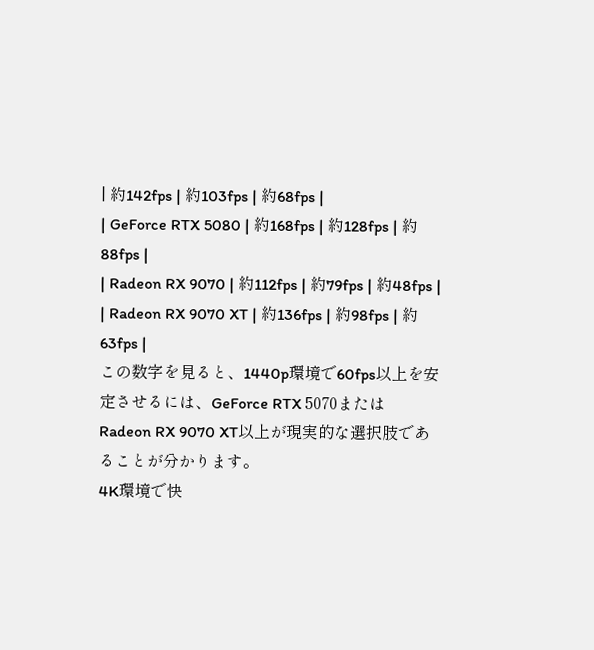| 約142fps | 約103fps | 約68fps |
| GeForce RTX 5080 | 約168fps | 約128fps | 約88fps |
| Radeon RX 9070 | 約112fps | 約79fps | 約48fps |
| Radeon RX 9070 XT | 約136fps | 約98fps | 約63fps |
この数字を見ると、1440p環境で60fps以上を安定させるには、GeForce RTX 5070またはRadeon RX 9070 XT以上が現実的な選択肢であることが分かります。
4K環境で快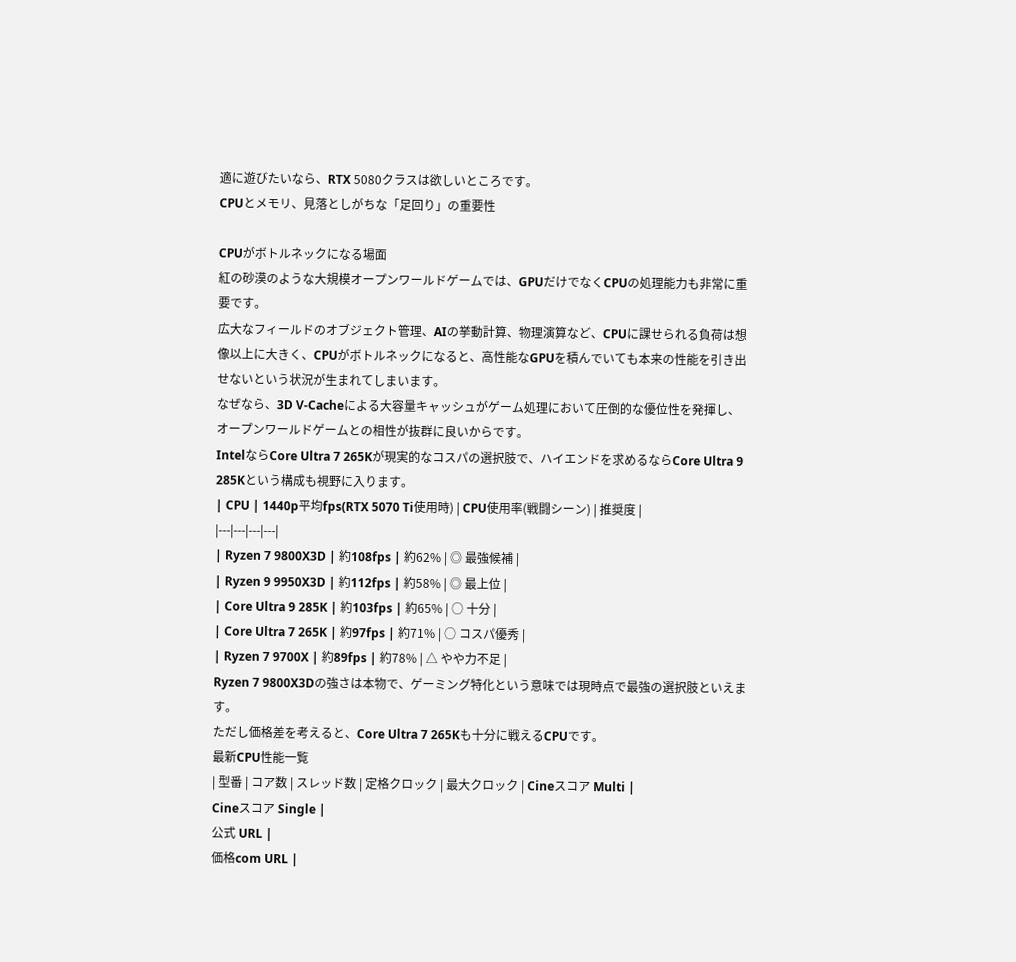適に遊びたいなら、RTX 5080クラスは欲しいところです。
CPUとメモリ、見落としがちな「足回り」の重要性

CPUがボトルネックになる場面
紅の砂漠のような大規模オープンワールドゲームでは、GPUだけでなくCPUの処理能力も非常に重要です。
広大なフィールドのオブジェクト管理、AIの挙動計算、物理演算など、CPUに課せられる負荷は想像以上に大きく、CPUがボトルネックになると、高性能なGPUを積んでいても本来の性能を引き出せないという状況が生まれてしまいます。
なぜなら、3D V-Cacheによる大容量キャッシュがゲーム処理において圧倒的な優位性を発揮し、オープンワールドゲームとの相性が抜群に良いからです。
IntelならCore Ultra 7 265Kが現実的なコスパの選択肢で、ハイエンドを求めるならCore Ultra 9 285Kという構成も視野に入ります。
| CPU | 1440p平均fps(RTX 5070 Ti使用時) | CPU使用率(戦闘シーン) | 推奨度 |
|---|---|---|---|
| Ryzen 7 9800X3D | 約108fps | 約62% | ◎ 最強候補 |
| Ryzen 9 9950X3D | 約112fps | 約58% | ◎ 最上位 |
| Core Ultra 9 285K | 約103fps | 約65% | ○ 十分 |
| Core Ultra 7 265K | 約97fps | 約71% | ○ コスパ優秀 |
| Ryzen 7 9700X | 約89fps | 約78% | △ やや力不足 |
Ryzen 7 9800X3Dの強さは本物で、ゲーミング特化という意味では現時点で最強の選択肢といえます。
ただし価格差を考えると、Core Ultra 7 265Kも十分に戦えるCPUです。
最新CPU性能一覧
| 型番 | コア数 | スレッド数 | 定格クロック | 最大クロック | Cineスコア Multi |
Cineスコア Single |
公式 URL |
価格com URL |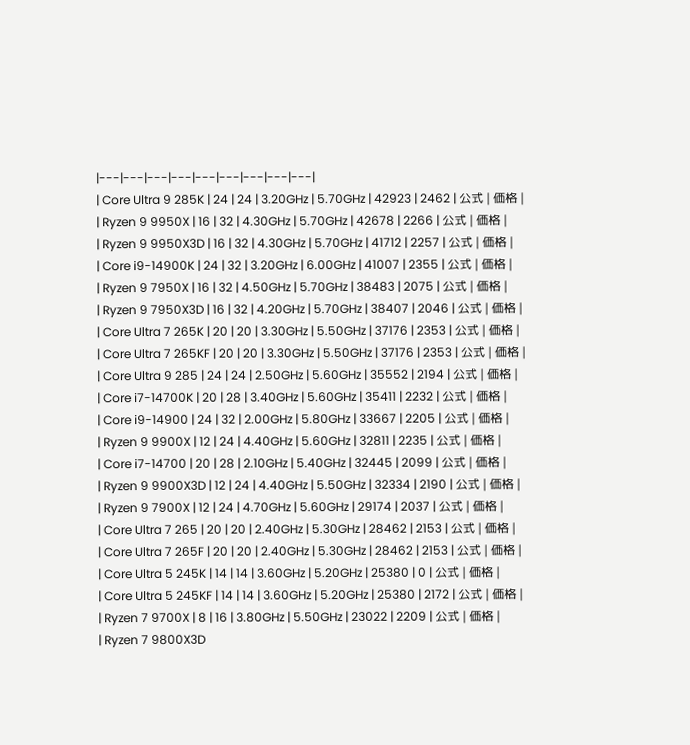|---|---|---|---|---|---|---|---|---|
| Core Ultra 9 285K | 24 | 24 | 3.20GHz | 5.70GHz | 42923 | 2462 | 公式 | 価格 |
| Ryzen 9 9950X | 16 | 32 | 4.30GHz | 5.70GHz | 42678 | 2266 | 公式 | 価格 |
| Ryzen 9 9950X3D | 16 | 32 | 4.30GHz | 5.70GHz | 41712 | 2257 | 公式 | 価格 |
| Core i9-14900K | 24 | 32 | 3.20GHz | 6.00GHz | 41007 | 2355 | 公式 | 価格 |
| Ryzen 9 7950X | 16 | 32 | 4.50GHz | 5.70GHz | 38483 | 2075 | 公式 | 価格 |
| Ryzen 9 7950X3D | 16 | 32 | 4.20GHz | 5.70GHz | 38407 | 2046 | 公式 | 価格 |
| Core Ultra 7 265K | 20 | 20 | 3.30GHz | 5.50GHz | 37176 | 2353 | 公式 | 価格 |
| Core Ultra 7 265KF | 20 | 20 | 3.30GHz | 5.50GHz | 37176 | 2353 | 公式 | 価格 |
| Core Ultra 9 285 | 24 | 24 | 2.50GHz | 5.60GHz | 35552 | 2194 | 公式 | 価格 |
| Core i7-14700K | 20 | 28 | 3.40GHz | 5.60GHz | 35411 | 2232 | 公式 | 価格 |
| Core i9-14900 | 24 | 32 | 2.00GHz | 5.80GHz | 33667 | 2205 | 公式 | 価格 |
| Ryzen 9 9900X | 12 | 24 | 4.40GHz | 5.60GHz | 32811 | 2235 | 公式 | 価格 |
| Core i7-14700 | 20 | 28 | 2.10GHz | 5.40GHz | 32445 | 2099 | 公式 | 価格 |
| Ryzen 9 9900X3D | 12 | 24 | 4.40GHz | 5.50GHz | 32334 | 2190 | 公式 | 価格 |
| Ryzen 9 7900X | 12 | 24 | 4.70GHz | 5.60GHz | 29174 | 2037 | 公式 | 価格 |
| Core Ultra 7 265 | 20 | 20 | 2.40GHz | 5.30GHz | 28462 | 2153 | 公式 | 価格 |
| Core Ultra 7 265F | 20 | 20 | 2.40GHz | 5.30GHz | 28462 | 2153 | 公式 | 価格 |
| Core Ultra 5 245K | 14 | 14 | 3.60GHz | 5.20GHz | 25380 | 0 | 公式 | 価格 |
| Core Ultra 5 245KF | 14 | 14 | 3.60GHz | 5.20GHz | 25380 | 2172 | 公式 | 価格 |
| Ryzen 7 9700X | 8 | 16 | 3.80GHz | 5.50GHz | 23022 | 2209 | 公式 | 価格 |
| Ryzen 7 9800X3D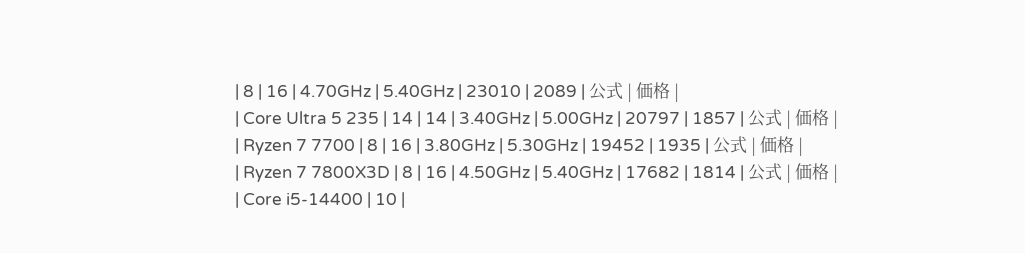| 8 | 16 | 4.70GHz | 5.40GHz | 23010 | 2089 | 公式 | 価格 |
| Core Ultra 5 235 | 14 | 14 | 3.40GHz | 5.00GHz | 20797 | 1857 | 公式 | 価格 |
| Ryzen 7 7700 | 8 | 16 | 3.80GHz | 5.30GHz | 19452 | 1935 | 公式 | 価格 |
| Ryzen 7 7800X3D | 8 | 16 | 4.50GHz | 5.40GHz | 17682 | 1814 | 公式 | 価格 |
| Core i5-14400 | 10 |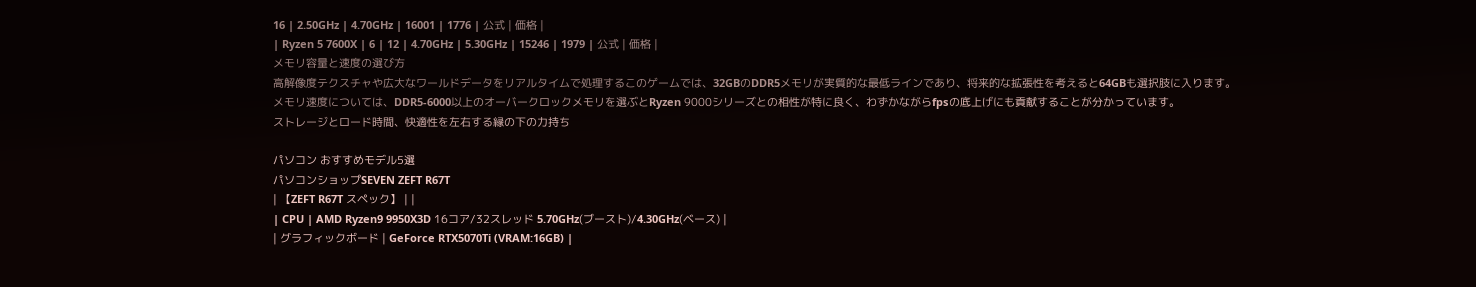16 | 2.50GHz | 4.70GHz | 16001 | 1776 | 公式 | 価格 |
| Ryzen 5 7600X | 6 | 12 | 4.70GHz | 5.30GHz | 15246 | 1979 | 公式 | 価格 |
メモリ容量と速度の選び方
高解像度テクスチャや広大なワールドデータをリアルタイムで処理するこのゲームでは、32GBのDDR5メモリが実質的な最低ラインであり、将来的な拡張性を考えると64GBも選択肢に入ります。
メモリ速度については、DDR5-6000以上のオーバークロックメモリを選ぶとRyzen 9000シリーズとの相性が特に良く、わずかながらfpsの底上げにも貢献することが分かっています。
ストレージとロード時間、快適性を左右する縁の下の力持ち

パソコン おすすめモデル5選
パソコンショップSEVEN ZEFT R67T
| 【ZEFT R67T スペック】 | |
| CPU | AMD Ryzen9 9950X3D 16コア/32スレッド 5.70GHz(ブースト)/4.30GHz(ベース) |
| グラフィックボード | GeForce RTX5070Ti (VRAM:16GB) |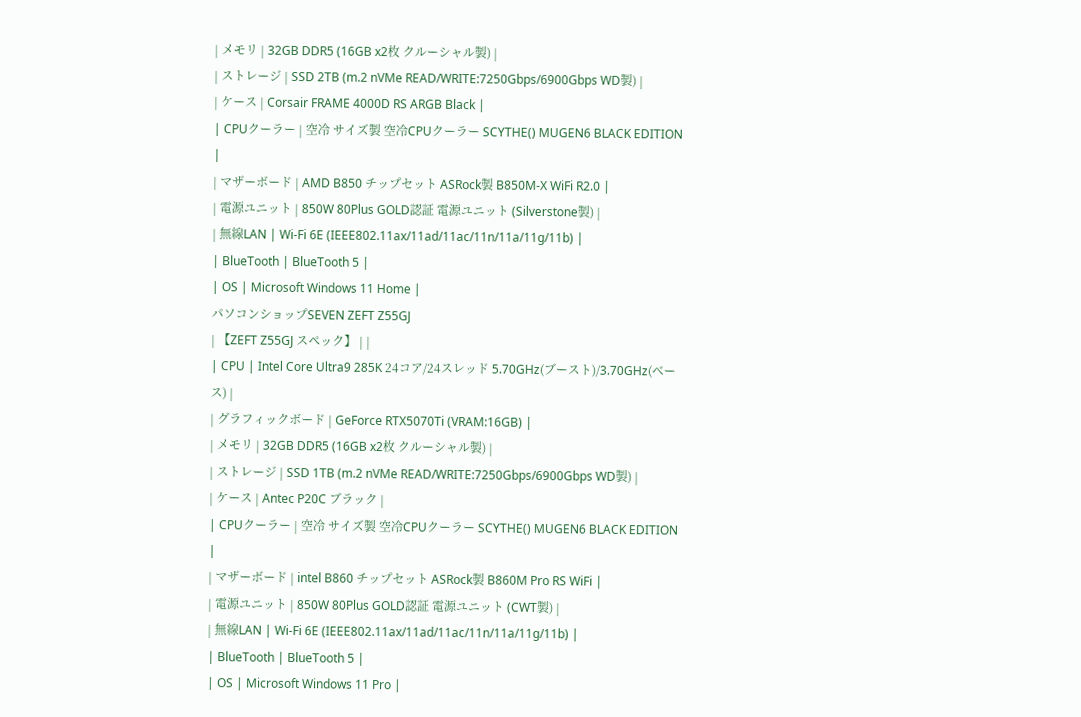| メモリ | 32GB DDR5 (16GB x2枚 クルーシャル製) |
| ストレージ | SSD 2TB (m.2 nVMe READ/WRITE:7250Gbps/6900Gbps WD製) |
| ケース | Corsair FRAME 4000D RS ARGB Black |
| CPUクーラー | 空冷 サイズ製 空冷CPUクーラー SCYTHE() MUGEN6 BLACK EDITION |
| マザーボード | AMD B850 チップセット ASRock製 B850M-X WiFi R2.0 |
| 電源ユニット | 850W 80Plus GOLD認証 電源ユニット (Silverstone製) |
| 無線LAN | Wi-Fi 6E (IEEE802.11ax/11ad/11ac/11n/11a/11g/11b) |
| BlueTooth | BlueTooth 5 |
| OS | Microsoft Windows 11 Home |
パソコンショップSEVEN ZEFT Z55GJ
| 【ZEFT Z55GJ スペック】 | |
| CPU | Intel Core Ultra9 285K 24コア/24スレッド 5.70GHz(ブースト)/3.70GHz(ベース) |
| グラフィックボード | GeForce RTX5070Ti (VRAM:16GB) |
| メモリ | 32GB DDR5 (16GB x2枚 クルーシャル製) |
| ストレージ | SSD 1TB (m.2 nVMe READ/WRITE:7250Gbps/6900Gbps WD製) |
| ケース | Antec P20C ブラック |
| CPUクーラー | 空冷 サイズ製 空冷CPUクーラー SCYTHE() MUGEN6 BLACK EDITION |
| マザーボード | intel B860 チップセット ASRock製 B860M Pro RS WiFi |
| 電源ユニット | 850W 80Plus GOLD認証 電源ユニット (CWT製) |
| 無線LAN | Wi-Fi 6E (IEEE802.11ax/11ad/11ac/11n/11a/11g/11b) |
| BlueTooth | BlueTooth 5 |
| OS | Microsoft Windows 11 Pro |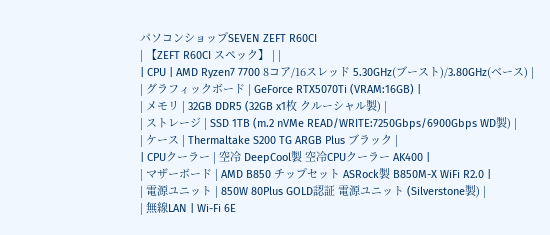パソコンショップSEVEN ZEFT R60CI
| 【ZEFT R60CI スペック】 | |
| CPU | AMD Ryzen7 7700 8コア/16スレッド 5.30GHz(ブースト)/3.80GHz(ベース) |
| グラフィックボード | GeForce RTX5070Ti (VRAM:16GB) |
| メモリ | 32GB DDR5 (32GB x1枚 クルーシャル製) |
| ストレージ | SSD 1TB (m.2 nVMe READ/WRITE:7250Gbps/6900Gbps WD製) |
| ケース | Thermaltake S200 TG ARGB Plus ブラック |
| CPUクーラー | 空冷 DeepCool製 空冷CPUクーラー AK400 |
| マザーボード | AMD B850 チップセット ASRock製 B850M-X WiFi R2.0 |
| 電源ユニット | 850W 80Plus GOLD認証 電源ユニット (Silverstone製) |
| 無線LAN | Wi-Fi 6E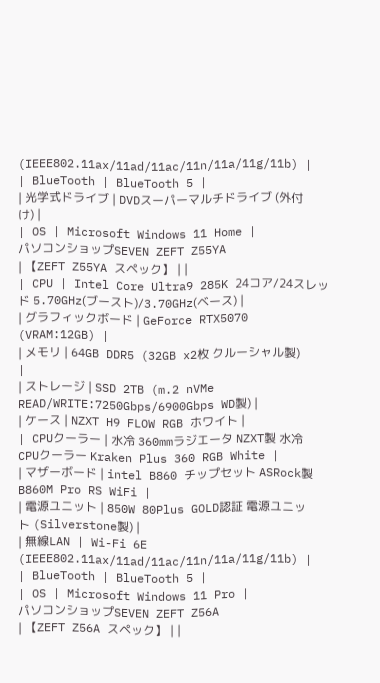(IEEE802.11ax/11ad/11ac/11n/11a/11g/11b) |
| BlueTooth | BlueTooth 5 |
| 光学式ドライブ | DVDスーパーマルチドライブ (外付け) |
| OS | Microsoft Windows 11 Home |
パソコンショップSEVEN ZEFT Z55YA
| 【ZEFT Z55YA スペック】 | |
| CPU | Intel Core Ultra9 285K 24コア/24スレッド 5.70GHz(ブースト)/3.70GHz(ベース) |
| グラフィックボード | GeForce RTX5070 (VRAM:12GB) |
| メモリ | 64GB DDR5 (32GB x2枚 クルーシャル製) |
| ストレージ | SSD 2TB (m.2 nVMe READ/WRITE:7250Gbps/6900Gbps WD製) |
| ケース | NZXT H9 FLOW RGB ホワイト |
| CPUクーラー | 水冷 360mmラジエータ NZXT製 水冷CPUクーラー Kraken Plus 360 RGB White |
| マザーボード | intel B860 チップセット ASRock製 B860M Pro RS WiFi |
| 電源ユニット | 850W 80Plus GOLD認証 電源ユニット (Silverstone製) |
| 無線LAN | Wi-Fi 6E (IEEE802.11ax/11ad/11ac/11n/11a/11g/11b) |
| BlueTooth | BlueTooth 5 |
| OS | Microsoft Windows 11 Pro |
パソコンショップSEVEN ZEFT Z56A
| 【ZEFT Z56A スペック】 | |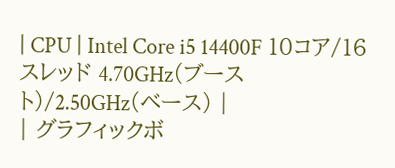| CPU | Intel Core i5 14400F 10コア/16スレッド 4.70GHz(ブースト)/2.50GHz(ベース) |
| グラフィックボ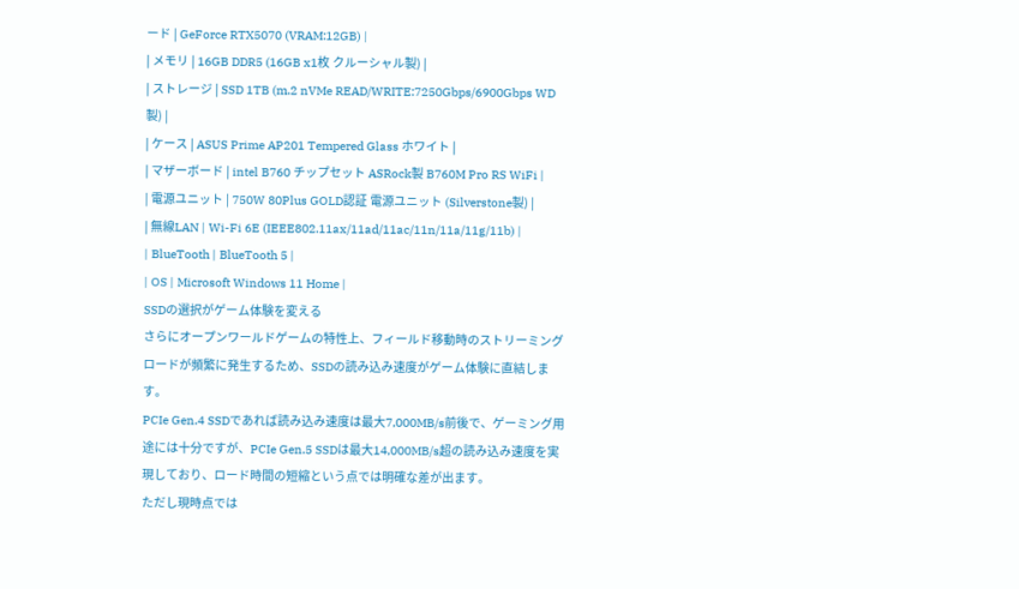ード | GeForce RTX5070 (VRAM:12GB) |
| メモリ | 16GB DDR5 (16GB x1枚 クルーシャル製) |
| ストレージ | SSD 1TB (m.2 nVMe READ/WRITE:7250Gbps/6900Gbps WD製) |
| ケース | ASUS Prime AP201 Tempered Glass ホワイト |
| マザーボード | intel B760 チップセット ASRock製 B760M Pro RS WiFi |
| 電源ユニット | 750W 80Plus GOLD認証 電源ユニット (Silverstone製) |
| 無線LAN | Wi-Fi 6E (IEEE802.11ax/11ad/11ac/11n/11a/11g/11b) |
| BlueTooth | BlueTooth 5 |
| OS | Microsoft Windows 11 Home |
SSDの選択がゲーム体験を変える
さらにオープンワールドゲームの特性上、フィールド移動時のストリーミングロードが頻繁に発生するため、SSDの読み込み速度がゲーム体験に直結します。
PCIe Gen.4 SSDであれば読み込み速度は最大7,000MB/s前後で、ゲーミング用途には十分ですが、PCIe Gen.5 SSDは最大14,000MB/s超の読み込み速度を実現しており、ロード時間の短縮という点では明確な差が出ます。
ただし現時点では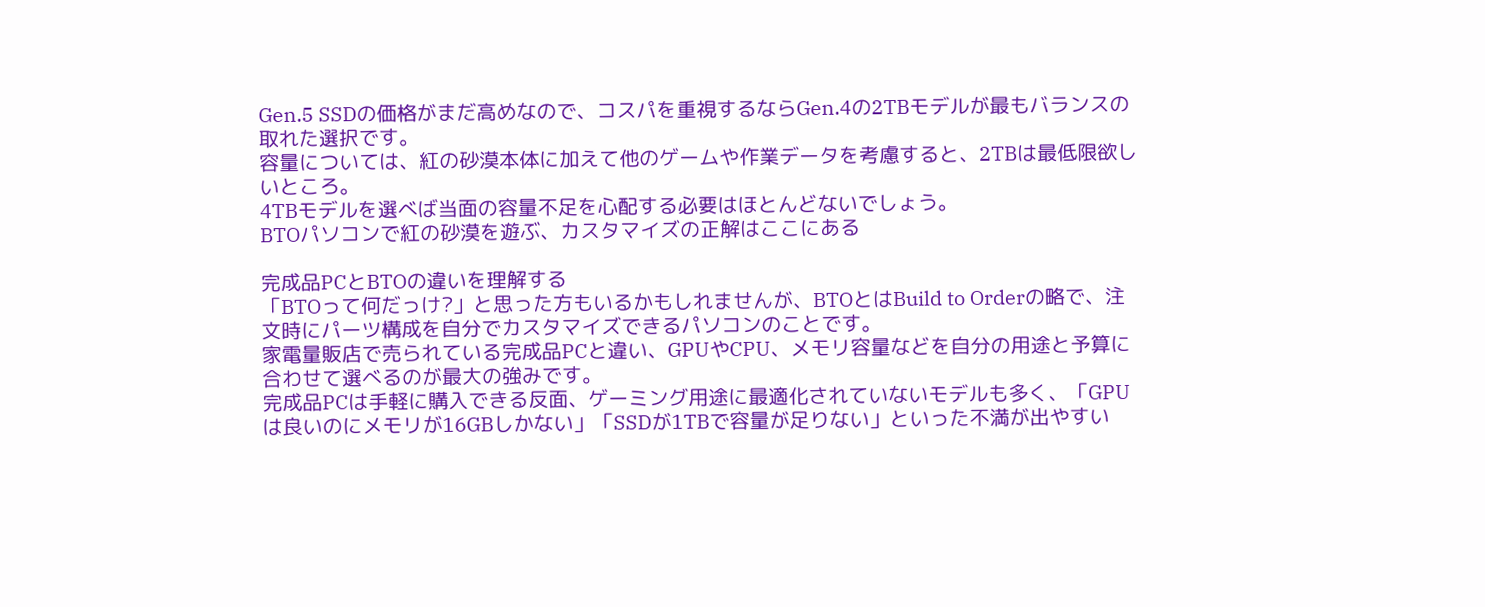Gen.5 SSDの価格がまだ高めなので、コスパを重視するならGen.4の2TBモデルが最もバランスの取れた選択です。
容量については、紅の砂漠本体に加えて他のゲームや作業データを考慮すると、2TBは最低限欲しいところ。
4TBモデルを選べば当面の容量不足を心配する必要はほとんどないでしょう。
BTOパソコンで紅の砂漠を遊ぶ、カスタマイズの正解はここにある

完成品PCとBTOの違いを理解する
「BTOって何だっけ?」と思った方もいるかもしれませんが、BTOとはBuild to Orderの略で、注文時にパーツ構成を自分でカスタマイズできるパソコンのことです。
家電量販店で売られている完成品PCと違い、GPUやCPU、メモリ容量などを自分の用途と予算に合わせて選べるのが最大の強みです。
完成品PCは手軽に購入できる反面、ゲーミング用途に最適化されていないモデルも多く、「GPUは良いのにメモリが16GBしかない」「SSDが1TBで容量が足りない」といった不満が出やすい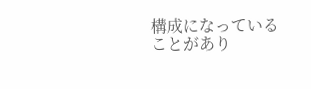構成になっていることがあり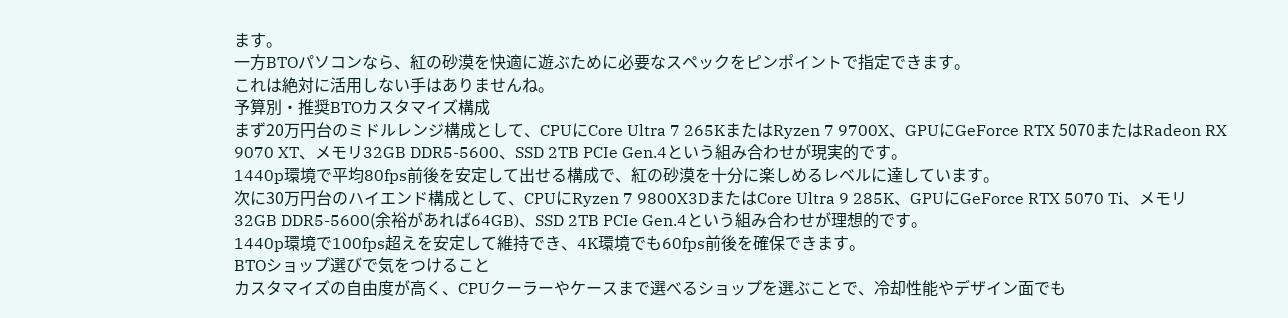ます。
一方BTOパソコンなら、紅の砂漠を快適に遊ぶために必要なスペックをピンポイントで指定できます。
これは絶対に活用しない手はありませんね。
予算別・推奨BTOカスタマイズ構成
まず20万円台のミドルレンジ構成として、CPUにCore Ultra 7 265KまたはRyzen 7 9700X、GPUにGeForce RTX 5070またはRadeon RX 9070 XT、メモリ32GB DDR5-5600、SSD 2TB PCIe Gen.4という組み合わせが現実的です。
1440p環境で平均80fps前後を安定して出せる構成で、紅の砂漠を十分に楽しめるレベルに達しています。
次に30万円台のハイエンド構成として、CPUにRyzen 7 9800X3DまたはCore Ultra 9 285K、GPUにGeForce RTX 5070 Ti、メモリ32GB DDR5-5600(余裕があれば64GB)、SSD 2TB PCIe Gen.4という組み合わせが理想的です。
1440p環境で100fps超えを安定して維持でき、4K環境でも60fps前後を確保できます。
BTOショップ選びで気をつけること
カスタマイズの自由度が高く、CPUクーラーやケースまで選べるショップを選ぶことで、冷却性能やデザイン面でも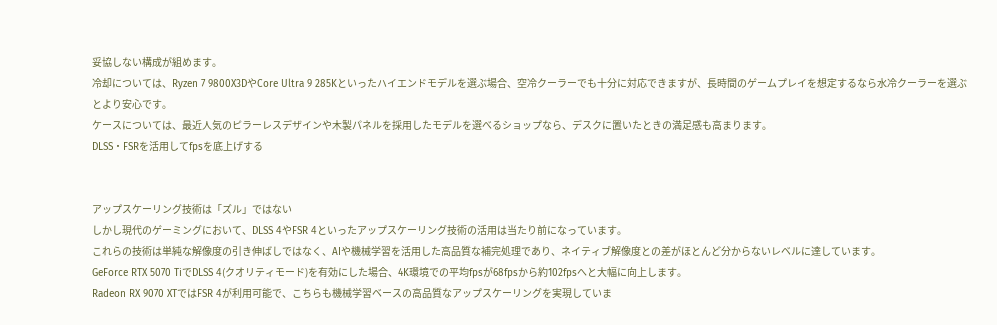妥協しない構成が組めます。
冷却については、Ryzen 7 9800X3DやCore Ultra 9 285Kといったハイエンドモデルを選ぶ場合、空冷クーラーでも十分に対応できますが、長時間のゲームプレイを想定するなら水冷クーラーを選ぶとより安心です。
ケースについては、最近人気のピラーレスデザインや木製パネルを採用したモデルを選べるショップなら、デスクに置いたときの満足感も高まります。
DLSS・FSRを活用してfpsを底上げする


アップスケーリング技術は「ズル」ではない
しかし現代のゲーミングにおいて、DLSS 4やFSR 4といったアップスケーリング技術の活用は当たり前になっています。
これらの技術は単純な解像度の引き伸ばしではなく、AIや機械学習を活用した高品質な補完処理であり、ネイティブ解像度との差がほとんど分からないレベルに達しています。
GeForce RTX 5070 TiでDLSS 4(クオリティモード)を有効にした場合、4K環境での平均fpsが68fpsから約102fpsへと大幅に向上します。
Radeon RX 9070 XTではFSR 4が利用可能で、こちらも機械学習ベースの高品質なアップスケーリングを実現していま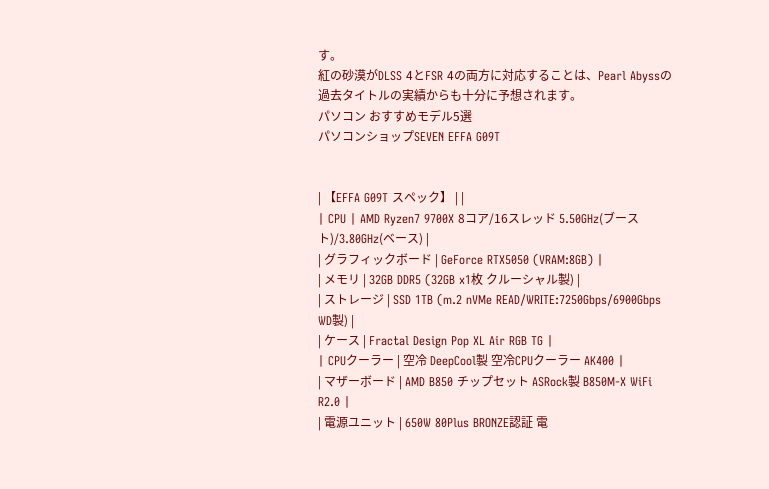す。
紅の砂漠がDLSS 4とFSR 4の両方に対応することは、Pearl Abyssの過去タイトルの実績からも十分に予想されます。
パソコン おすすめモデル5選
パソコンショップSEVEN EFFA G09T


| 【EFFA G09T スペック】 | |
| CPU | AMD Ryzen7 9700X 8コア/16スレッド 5.50GHz(ブースト)/3.80GHz(ベース) |
| グラフィックボード | GeForce RTX5050 (VRAM:8GB) |
| メモリ | 32GB DDR5 (32GB x1枚 クルーシャル製) |
| ストレージ | SSD 1TB (m.2 nVMe READ/WRITE:7250Gbps/6900Gbps WD製) |
| ケース | Fractal Design Pop XL Air RGB TG |
| CPUクーラー | 空冷 DeepCool製 空冷CPUクーラー AK400 |
| マザーボード | AMD B850 チップセット ASRock製 B850M-X WiFi R2.0 |
| 電源ユニット | 650W 80Plus BRONZE認証 電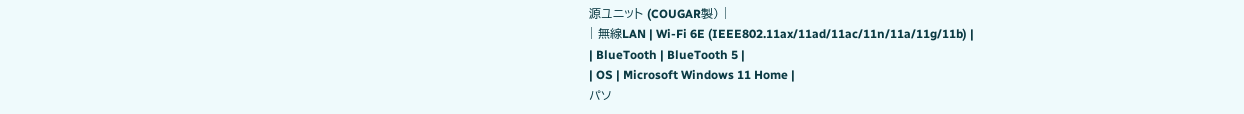源ユニット (COUGAR製) |
| 無線LAN | Wi-Fi 6E (IEEE802.11ax/11ad/11ac/11n/11a/11g/11b) |
| BlueTooth | BlueTooth 5 |
| OS | Microsoft Windows 11 Home |
パソ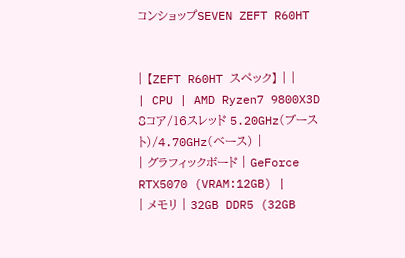コンショップSEVEN ZEFT R60HT


| 【ZEFT R60HT スペック】 | |
| CPU | AMD Ryzen7 9800X3D 8コア/16スレッド 5.20GHz(ブースト)/4.70GHz(ベース) |
| グラフィックボード | GeForce RTX5070 (VRAM:12GB) |
| メモリ | 32GB DDR5 (32GB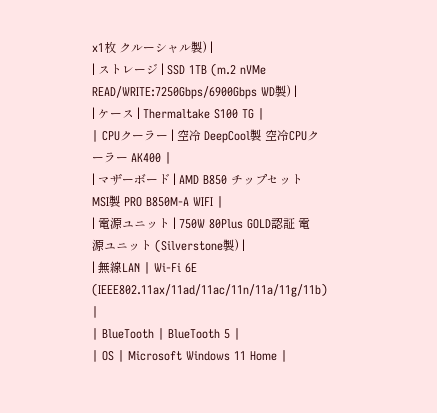x1枚 クルーシャル製) |
| ストレージ | SSD 1TB (m.2 nVMe READ/WRITE:7250Gbps/6900Gbps WD製) |
| ケース | Thermaltake S100 TG |
| CPUクーラー | 空冷 DeepCool製 空冷CPUクーラー AK400 |
| マザーボード | AMD B850 チップセット MSI製 PRO B850M-A WIFI |
| 電源ユニット | 750W 80Plus GOLD認証 電源ユニット (Silverstone製) |
| 無線LAN | Wi-Fi 6E (IEEE802.11ax/11ad/11ac/11n/11a/11g/11b) |
| BlueTooth | BlueTooth 5 |
| OS | Microsoft Windows 11 Home |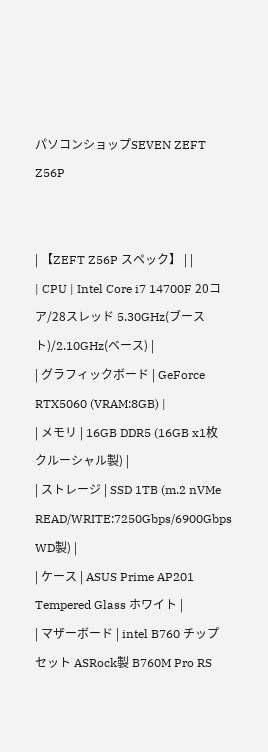パソコンショップSEVEN ZEFT Z56P


| 【ZEFT Z56P スペック】 | |
| CPU | Intel Core i7 14700F 20コア/28スレッド 5.30GHz(ブースト)/2.10GHz(ベース) |
| グラフィックボード | GeForce RTX5060 (VRAM:8GB) |
| メモリ | 16GB DDR5 (16GB x1枚 クルーシャル製) |
| ストレージ | SSD 1TB (m.2 nVMe READ/WRITE:7250Gbps/6900Gbps WD製) |
| ケース | ASUS Prime AP201 Tempered Glass ホワイト |
| マザーボード | intel B760 チップセット ASRock製 B760M Pro RS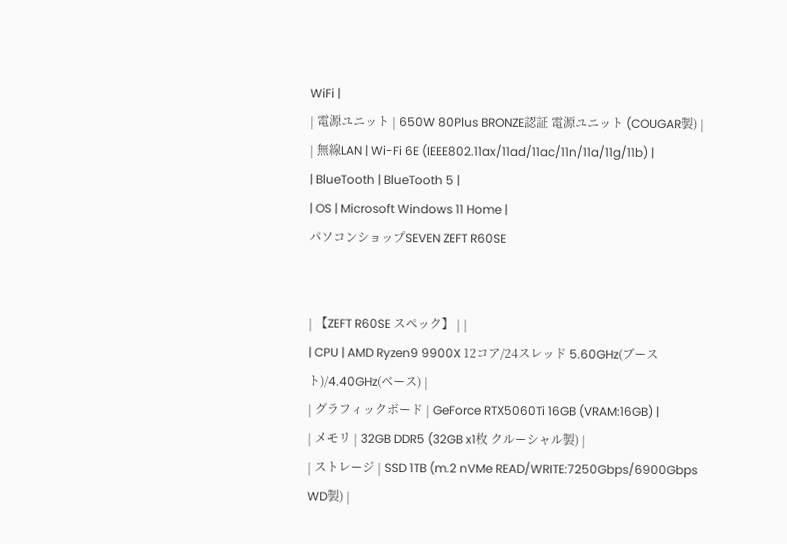WiFi |
| 電源ユニット | 650W 80Plus BRONZE認証 電源ユニット (COUGAR製) |
| 無線LAN | Wi-Fi 6E (IEEE802.11ax/11ad/11ac/11n/11a/11g/11b) |
| BlueTooth | BlueTooth 5 |
| OS | Microsoft Windows 11 Home |
パソコンショップSEVEN ZEFT R60SE


| 【ZEFT R60SE スペック】 | |
| CPU | AMD Ryzen9 9900X 12コア/24スレッド 5.60GHz(ブースト)/4.40GHz(ベース) |
| グラフィックボード | GeForce RTX5060Ti 16GB (VRAM:16GB) |
| メモリ | 32GB DDR5 (32GB x1枚 クルーシャル製) |
| ストレージ | SSD 1TB (m.2 nVMe READ/WRITE:7250Gbps/6900Gbps WD製) |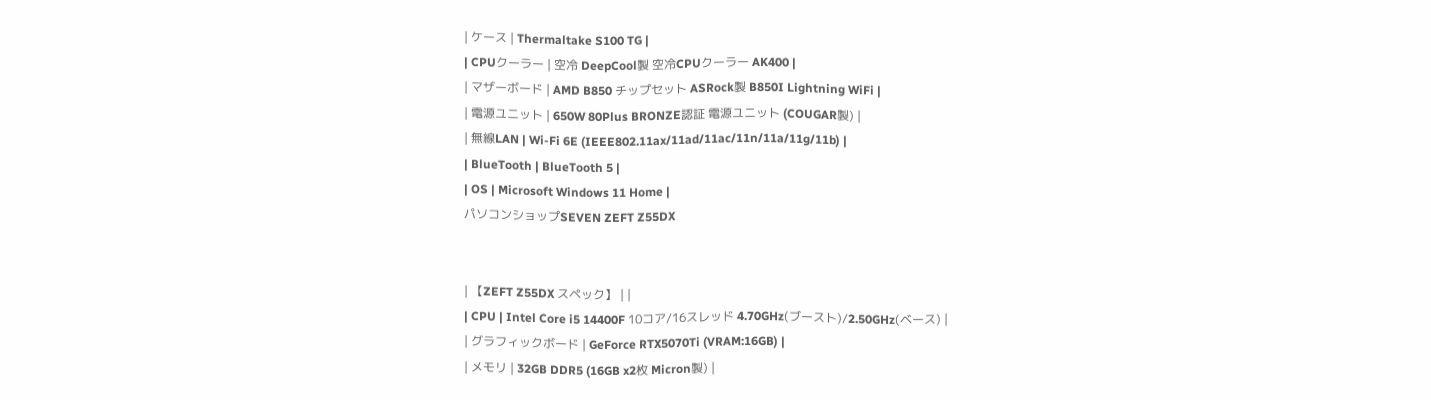| ケース | Thermaltake S100 TG |
| CPUクーラー | 空冷 DeepCool製 空冷CPUクーラー AK400 |
| マザーボード | AMD B850 チップセット ASRock製 B850I Lightning WiFi |
| 電源ユニット | 650W 80Plus BRONZE認証 電源ユニット (COUGAR製) |
| 無線LAN | Wi-Fi 6E (IEEE802.11ax/11ad/11ac/11n/11a/11g/11b) |
| BlueTooth | BlueTooth 5 |
| OS | Microsoft Windows 11 Home |
パソコンショップSEVEN ZEFT Z55DX


| 【ZEFT Z55DX スペック】 | |
| CPU | Intel Core i5 14400F 10コア/16スレッド 4.70GHz(ブースト)/2.50GHz(ベース) |
| グラフィックボード | GeForce RTX5070Ti (VRAM:16GB) |
| メモリ | 32GB DDR5 (16GB x2枚 Micron製) |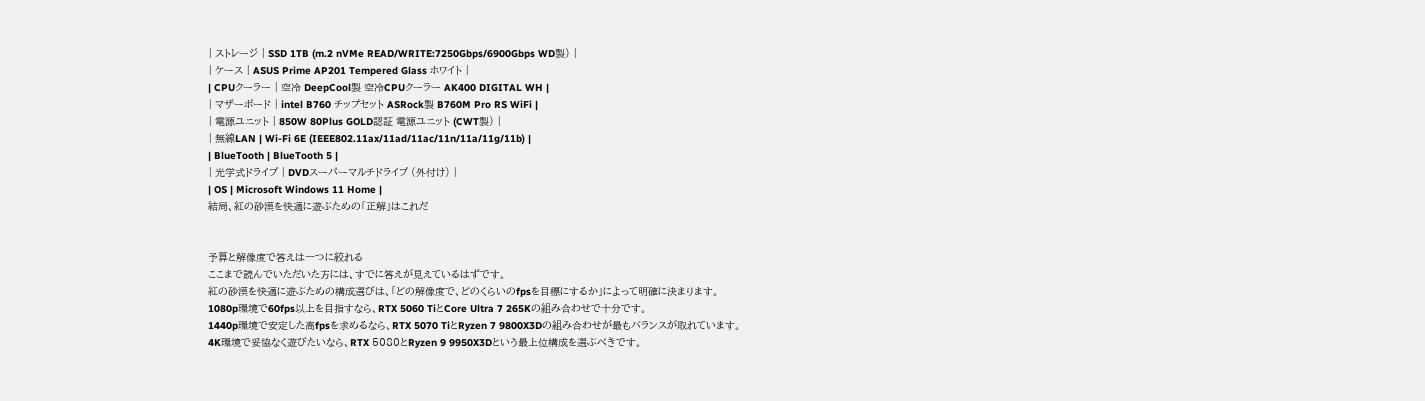| ストレージ | SSD 1TB (m.2 nVMe READ/WRITE:7250Gbps/6900Gbps WD製) |
| ケース | ASUS Prime AP201 Tempered Glass ホワイト |
| CPUクーラー | 空冷 DeepCool製 空冷CPUクーラー AK400 DIGITAL WH |
| マザーボード | intel B760 チップセット ASRock製 B760M Pro RS WiFi |
| 電源ユニット | 850W 80Plus GOLD認証 電源ユニット (CWT製) |
| 無線LAN | Wi-Fi 6E (IEEE802.11ax/11ad/11ac/11n/11a/11g/11b) |
| BlueTooth | BlueTooth 5 |
| 光学式ドライブ | DVDスーパーマルチドライブ (外付け) |
| OS | Microsoft Windows 11 Home |
結局、紅の砂漠を快適に遊ぶための「正解」はこれだ


予算と解像度で答えは一つに絞れる
ここまで読んでいただいた方には、すでに答えが見えているはずです。
紅の砂漠を快適に遊ぶための構成選びは、「どの解像度で、どのくらいのfpsを目標にするか」によって明確に決まります。
1080p環境で60fps以上を目指すなら、RTX 5060 TiとCore Ultra 7 265Kの組み合わせで十分です。
1440p環境で安定した高fpsを求めるなら、RTX 5070 TiとRyzen 7 9800X3Dの組み合わせが最もバランスが取れています。
4K環境で妥協なく遊びたいなら、RTX 5080とRyzen 9 9950X3Dという最上位構成を選ぶべきです。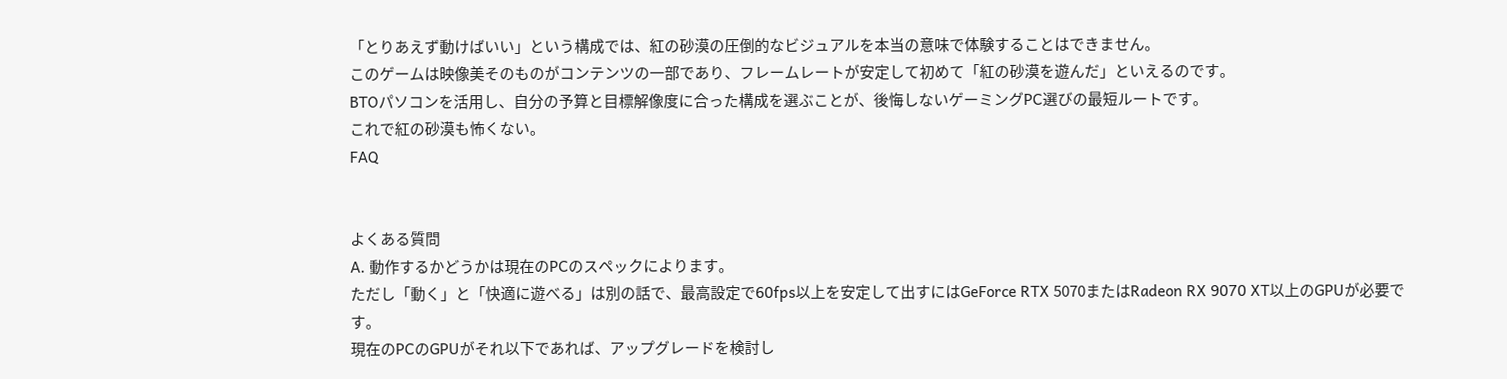「とりあえず動けばいい」という構成では、紅の砂漠の圧倒的なビジュアルを本当の意味で体験することはできません。
このゲームは映像美そのものがコンテンツの一部であり、フレームレートが安定して初めて「紅の砂漠を遊んだ」といえるのです。
BTOパソコンを活用し、自分の予算と目標解像度に合った構成を選ぶことが、後悔しないゲーミングPC選びの最短ルートです。
これで紅の砂漠も怖くない。
FAQ


よくある質問
A. 動作するかどうかは現在のPCのスペックによります。
ただし「動く」と「快適に遊べる」は別の話で、最高設定で60fps以上を安定して出すにはGeForce RTX 5070またはRadeon RX 9070 XT以上のGPUが必要です。
現在のPCのGPUがそれ以下であれば、アップグレードを検討し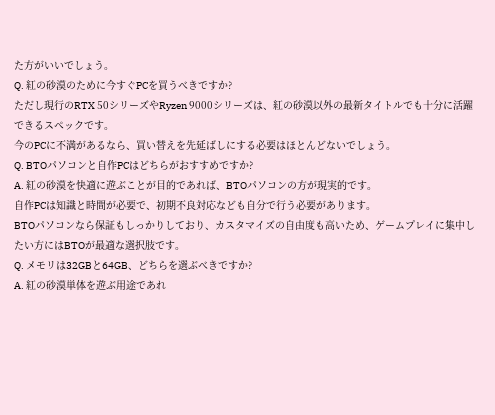た方がいいでしょう。
Q. 紅の砂漠のために今すぐPCを買うべきですか?
ただし現行のRTX 50シリーズやRyzen 9000シリーズは、紅の砂漠以外の最新タイトルでも十分に活躍できるスペックです。
今のPCに不満があるなら、買い替えを先延ばしにする必要はほとんどないでしょう。
Q. BTOパソコンと自作PCはどちらがおすすめですか?
A. 紅の砂漠を快適に遊ぶことが目的であれば、BTOパソコンの方が現実的です。
自作PCは知識と時間が必要で、初期不良対応なども自分で行う必要があります。
BTOパソコンなら保証もしっかりしており、カスタマイズの自由度も高いため、ゲームプレイに集中したい方にはBTOが最適な選択肢です。
Q. メモリは32GBと64GB、どちらを選ぶべきですか?
A. 紅の砂漠単体を遊ぶ用途であれ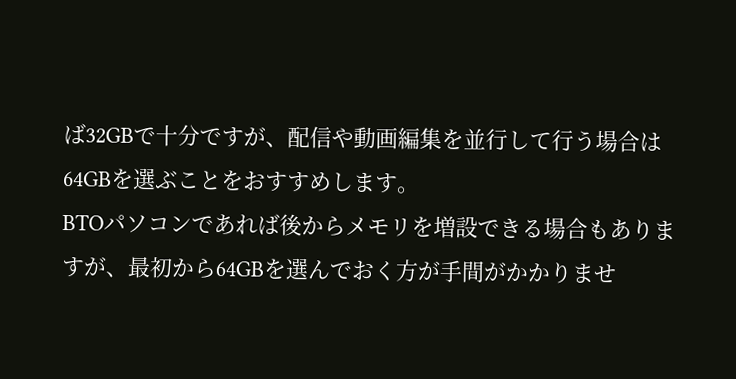ば32GBで十分ですが、配信や動画編集を並行して行う場合は64GBを選ぶことをおすすめします。
BTOパソコンであれば後からメモリを増設できる場合もありますが、最初から64GBを選んでおく方が手間がかかりませ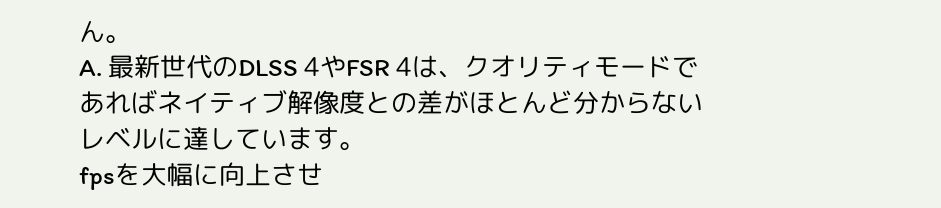ん。
A. 最新世代のDLSS 4やFSR 4は、クオリティモードであればネイティブ解像度との差がほとんど分からないレベルに達しています。
fpsを大幅に向上させ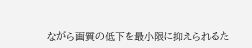ながら画質の低下を最小限に抑えられるた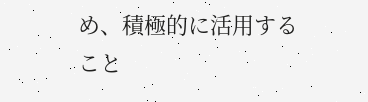め、積極的に活用すること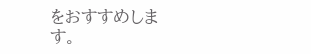をおすすめします。